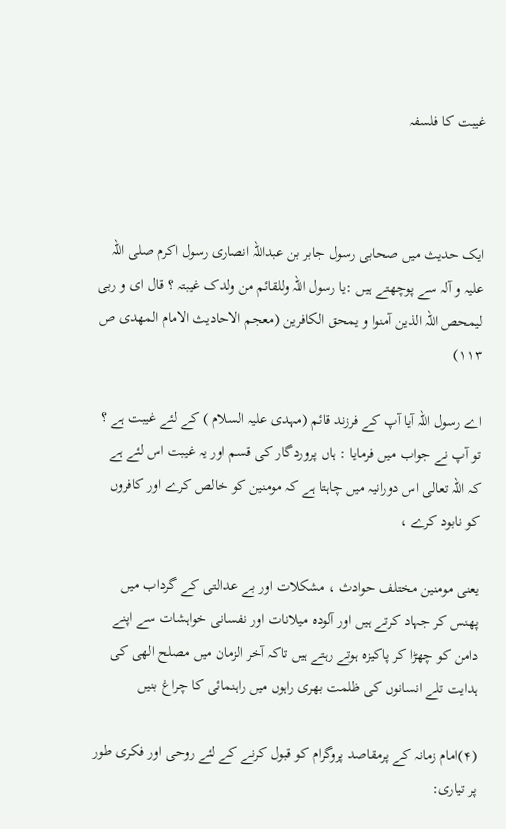غیبت کا فلسفہ



ایک حدیث میں صحابی رسول جابر بن عبداللہ انصاری رسول اکرم صلی اللہ علیہ و آلہ سے پوچھتے ہیں :یا رسول اللہ وللقائم من ولدک غیبتہ ؟ قال ای و ربی لیمحص اللہ الذین آمنوا و یمحق الکافرین (معجم الاحادیث الامام المھدی ص ۱۱۳)

اے رسول اللہ آیا آپ کے فرزند قائم (مہدی علیہ السلام ) کے لئے غیبت ہے ؟ تو آپ نے جواب میں فرمایا : ہاں پروردگار کی قسم اور یہ غیبت اس لئے ہے کہ اللہ تعالی اس دورانیہ میں چاہتا ہے کہ مومنین کو خالص کرے اور کافروں کو نابود کرے ،

یعنی مومنین مختلف حوادث ، مشکلات اور بے عدالتی کے گرداب میں پھنس کر جہاد کرتے ہیں اور آلودہ میلانات اور نفسانی خواہشات سے اپنے دامن کو چھڑا کر پاکیزہ ہوتے رہتے ہیں تاکہ آخر الزمان میں مصلح الھی کی ہدایت تلے انسانوں کی ظلمت بھری راہوں میں راہنمائی کا چراغ بنیں

(۴)امام زمانہ کے پرمقاصد پروگرام کو قبول کرنے کے لئے روحی اور فکری طور پر تیاری: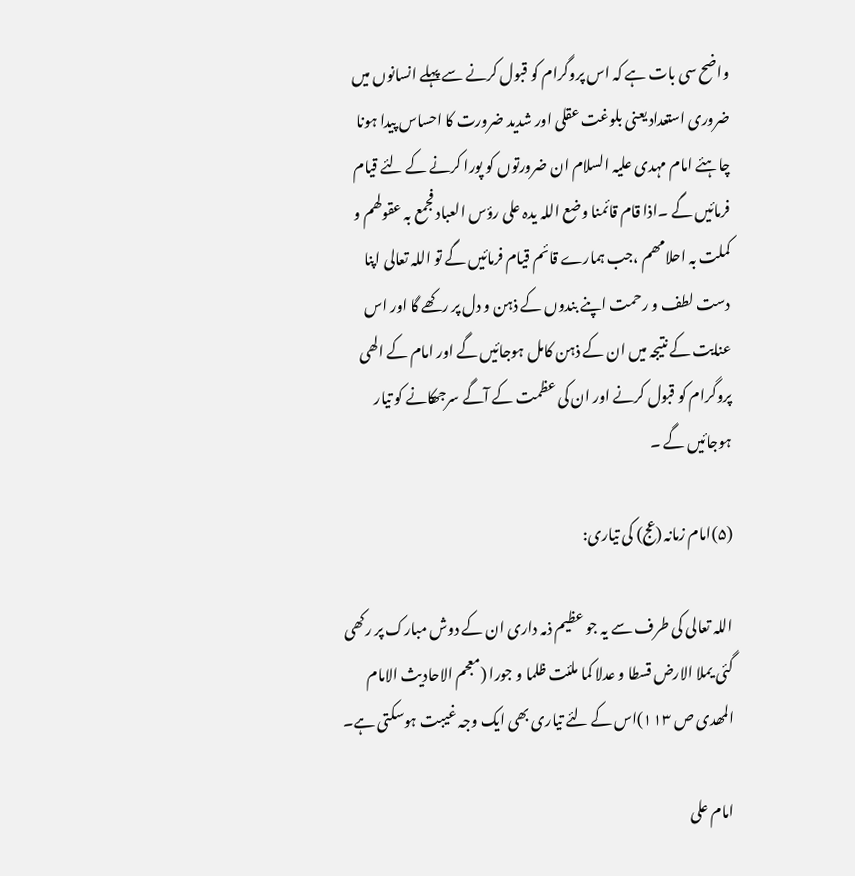واضح سی بات ہے کہ اس پروگرام کو قبول کرنے سے پہلے انسانوں میں ضروری استعداد یعنی بلوغت عقلی اور شدید ضرورت کا احساس پیدا ہونا چاہئے امام مہدی علیہ السلام ان ضرورتوں کو پورا کرنے کے لئے قیام فرمائیں گے ۔اذا قام قائمنا وضع اللہ یدہ علی رؤس العباد فجمع بہ عقولھم و کملت بہ احلامھم ،جب ہمارے قائم قیام فرمائیں گے تو اللہ تعالی اپنا دست لطف و رحمت اپنے بندوں کے ذہن و دل پر رکھے گا اور اس عنایت کے نتیجہ میں ان کے ذہن کامل ہوجائیں گے اور امام کے الھی پروگرام کو قبول کرنے اور ان کی عظمت کے آگے سرجھکانے کو تیار ہوجائیں گے ۔

(۵)امام زمانہ (عج) کی تیاری:

اللہ تعالی کی طرف سے یہ جو عظیم ذمہ داری ان کے دوش مبارک پر رکھی گئی یملا الارض قسطا و عدلا کما ملئت ظلما و جورا (معجم الاحادیث الامام المھدی ص ۱۱۳)اس کے لئے تیاری بھی ایک وجہ غیبت ہوسکتی ہے۔

امام علی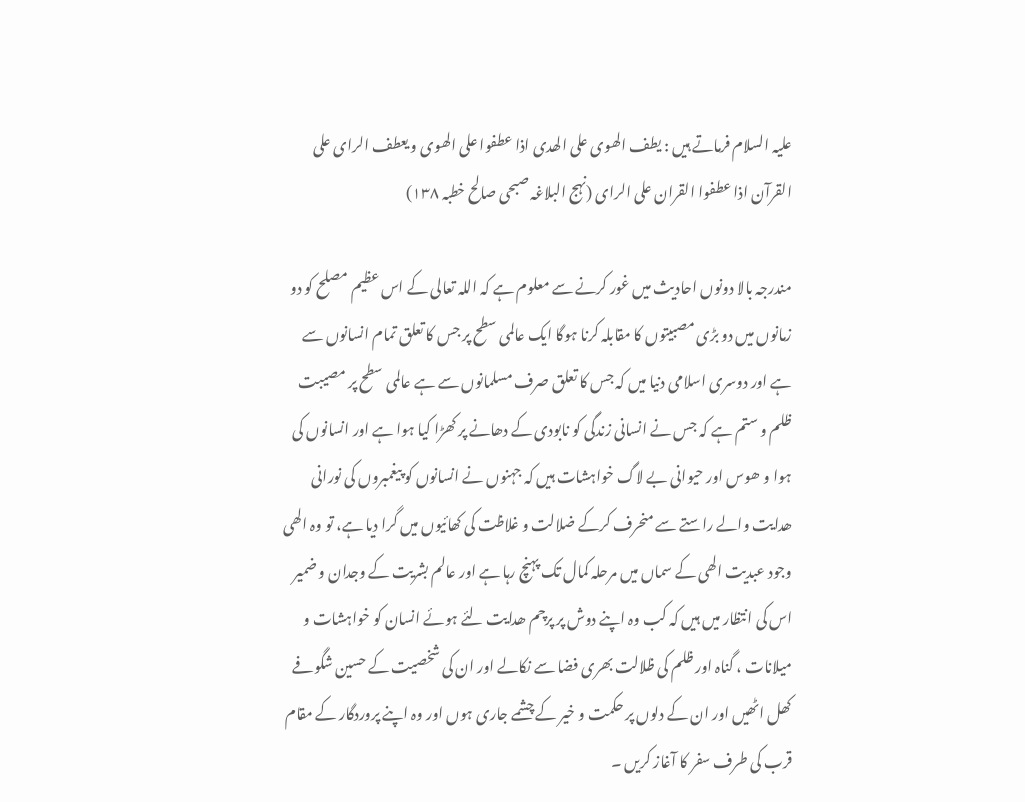علیہ السلام فرماتے ہیں : یطف الھوی علی الھدی اذا عطفوا علی الھوی و یعطف الرای علی القرآن اذا عطفوا القران علی الرای (نہج البلاغہ صبحی صالح خطبہ ۱۳۸)

مندرجہ بالا دونوں احادیث میں غور کرنے سے معلوم ہے کہ اللہ تعالی کے اس عظیم مصلح کو دو زمانوں میں دو بڑی مصبیتوں کا مقابلہ کرنا ہوگا ایک عالمی سطح پر جس کا تعلق تمام انسانوں سے ہے اور دوسری اسلامی دنیا میں کہ جس کا تعلق صرف مسلمانوں سے ہے عالمی سطح پر مصیبت ظلم و ستم ہے کہ جس نے انسانی زندگی کو نابودی کے دھانے پر کھڑا کیا ہوا ہے اور انسانوں کی ہوا و ھوس اور حیوانی بے لاگ خواہشات ہیں کہ جہنوں نے انسانوں کو پیغمبروں کی نورانی ھدایت والے راستے سے منحرف کرکے ضلالت و غلاظت کی کھائیوں میں گرا دیا ہے، تو وہ الھی وجود عبدیت الھی کے سماں میں مرحلہ کمال تک پہنچ رہا ہے اور عالم بشریت کے وجدان و ضمیر اس کی انتظار میں ہیں کہ کب وہ اپنے دوش پر پرچم ھدایت لئے ہوئے انسان کو خواہشات و میلانات ، گناہ اور ظلم کی ظلالت بھری فضا سے نکالے اور ان کی شخصیت کے حسین شگوفے کھل اٹھیں اور ان کے دلوں پر حکمت و خیر کے چشمے جاری ہوں اور وہ اپنے پروردگار کے مقام قرب کی طرف سفر کا آغاز کریں ۔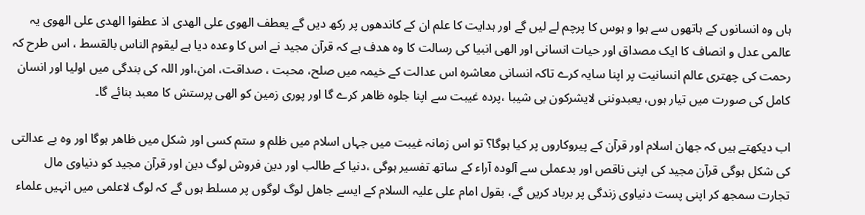ہاں وہ انسانوں کے ہاتھوں سے ہوا و ہوس کا پرچم لے لیں گے اور ہدایت کا علم ان کے کاندھوں پر رکھ دیں گے یعطف الھوی علی الھدی اذ عطفوا الھدی علی الھوی یہ عالمی عدل و انصاف کا ایک مصداق اور حیات انسانی اور الھی انبیا کی رسالت کا وہ ھدف ہے کہ قرآن مجید نے اس کا وعدہ دیا ہے لیقوم الناس بالقسط ، اس طرح کہ رحمت کی چھتری عالم انسانیت پر اپنا سایہ کرے تاکہ انسانی معاشرہ اس عدالت کے خیمہ میں صلح، محبت ، صداقت، امن،اور اللہ کی بندگی میں اولیا اور انسان کامل کی صورت میں تیار ہوں، یعبدوننی لایشرکون بی شیبا ،پردہ غیبت سے اپنا جلوہ ظاھر کرے گا اور پوری زمین کو الھی پرستش کا معبد بنائے گا۔

اب دیکھتے ہیں کہ جھان اسلام اور قرآن کے پیروکاروں پر کیا ہوگا؟ تو اس زمانہ غیبت میں جہاں اسلام میں ظلم و ستم کسی اور شکل میں ظاھر ہوگا اور وہ بے عدالتی کی شکل ہوگی قرآن مجید کی اپنی ناقص اور بدعملی سے آلودہ آراء کے ساتھ تفسیر ہوگی ،دنیا کے طالب اور دین فروش لوگ دین اور قرآن مجید کو دنیاوی مال تجارت سمجھ کر اپنی پست دنیاوی زندگی پر برباد کریں گے، بقول امام علی علیہ السلام کے ایسے جاھل لوگ لوگوں پر مسلط ہوں گے کہ لوگ لاعلمی میں انہیں علماء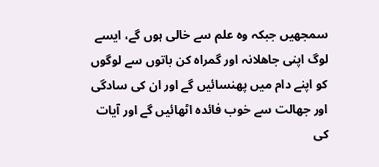سمجھیں جبکہ وہ علم سے خالی ہوں گے، ایسے لوگ اپنی جاھلانہ اور گمراہ کن باتوں سے لوگوں کو اپنے دام میں پھنسائیں گے اور ان کی سادگی اور جھالت سے خوب فائدہ اٹھائیں گے اور آیات کی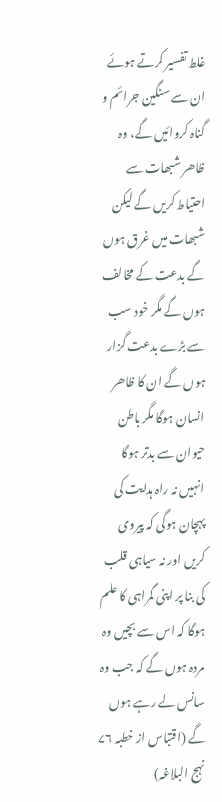غلط تفسیر کرتے ہوئے ان سے سنگین جرائم و گناہ کروائیں گے، وہ ظاھر شبھات سے احتیاط کریں گے لیکن شبھات میں غرق ہوں گے بدعت کے مخالف ہوں گے مگر خود سب سے بڑے بدعت گزار ہوں گے ان کا ظاھر انسان ہوگا مگر باطن حیوان سے بدتر ہوگا انہیں نہ راہ ہدایت کی پہچان ہوگی کہ پیروی کریں اور نہ سیاہی قلب کی بنا پر اپنی گمراہی کا علم ہوگا کہ اس سے بچیں وہ مردہ ہوں گے کہ جب وہ سانس لے رہے ہوں گے (اقتباس از خطبہ ۷۶ نہج البلاغہ)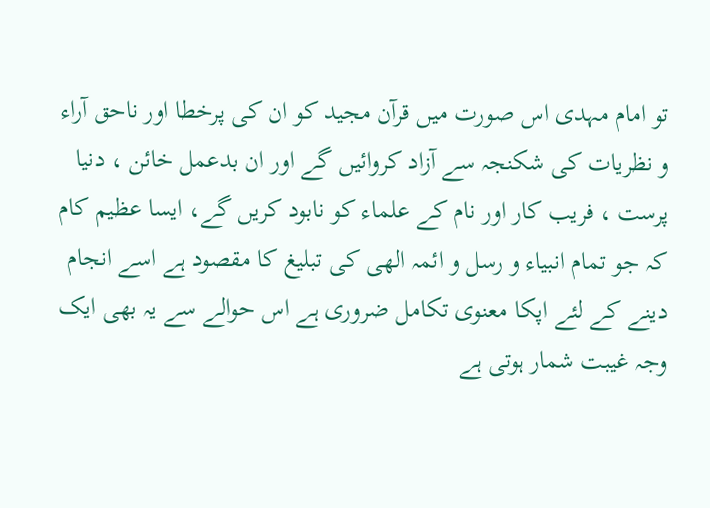تو امام مہدی اس صورت میں قرآن مجید کو ان کی پرخطا اور ناحق آراء و نظریات کی شکنجہ سے آزاد کروائیں گے اور ان بدعمل خائن ، دنیا پرست ، فریب کار اور نام کے علماء کو نابود کریں گے، ایسا عظیم کام کہ جو تمام انبیاء و رسل و ائمہ الھی کی تبلیغ کا مقصود ہے اسے انجام دینے کے لئے اپکا معنوی تکامل ضروری ہے اس حوالے سے یہ بھی ایک وجہ غیبت شمار ہوتی ہے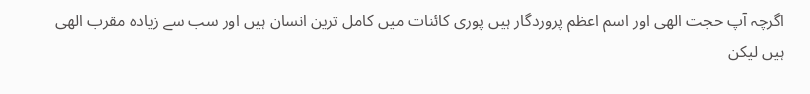اگرچہ آپ حجت الھی اور اسم اعظم پروردگار ہیں پوری کائنات میں کامل ترین انسان ہیں اور سب سے زیادہ مقرب الھی ہیں لیکن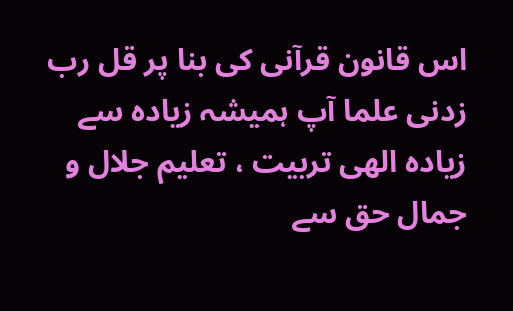اس قانون قرآنی کی بنا پر قل رب زدنی علما آپ ہمیشہ زیادہ سے زیادہ الھی تربیت ، تعلیم جلال و جمال حق سے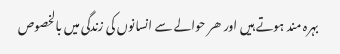بہرہ مند ہوتے ہیں اور ھر حوالے سے انسانوں کی زندگی میں بالخصوص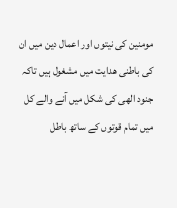مومنین کی نیتوں اور اعمال دین میں ان کی باطنی ھدایت میں مشغول ہیں تاکہ جنود الھی کی شکل میں آنے والے کل میں تمام قوتوں کے ساتھ باطل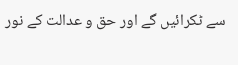سے ٹکرائیں گے اور حق و عدالت کے نور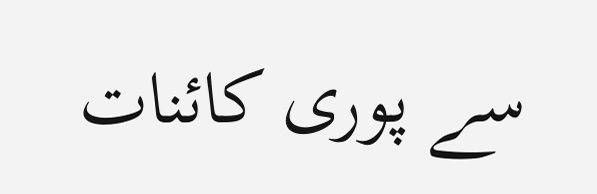سے پوری کائنات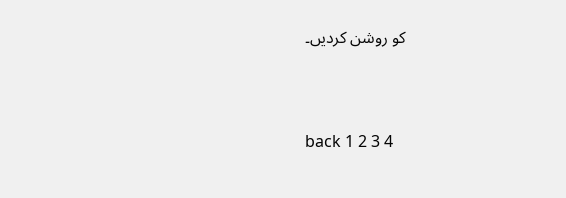کو روشن کردیں۔



back 1 2 3 4